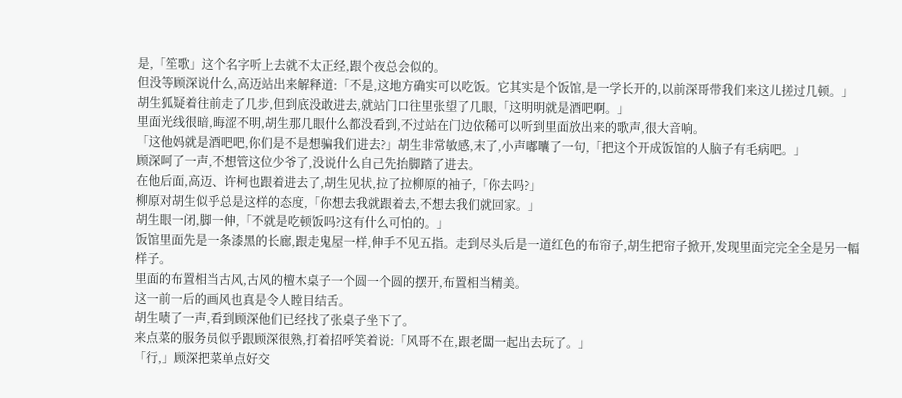是,「笙歌」这个名字听上去就不太正经,跟个夜总会似的。
但没等顾深说什么,高迈站出来解释道:「不是,这地方确实可以吃饭。它其实是个饭馆,是一学长开的,以前深哥带我们来这儿搓过几顿。」
胡生狐疑着往前走了几步,但到底没敢进去,就站门口往里张望了几眼,「这明明就是酒吧啊。」
里面光线很暗,晦涩不明,胡生那几眼什么都没看到,不过站在门边依稀可以听到里面放出来的歌声,很大音响。
「这他妈就是酒吧吧,你们是不是想骗我们进去?」胡生非常敏感,末了,小声嘟囔了一句,「把这个开成饭馆的人脑子有毛病吧。」
顾深呵了一声,不想管这位少爷了,没说什么自己先抬脚踏了进去。
在他后面,高迈、许柯也跟着进去了,胡生见状,拉了拉柳原的袖子,「你去吗?」
柳原对胡生似乎总是这样的态度,「你想去我就跟着去,不想去我们就回家。」
胡生眼一闭,脚一伸,「不就是吃顿饭吗?这有什么可怕的。」
饭馆里面先是一条漆黑的长廊,跟走鬼屋一样,伸手不见五指。走到尽头后是一道红色的布帘子,胡生把帘子掀开,发现里面完完全全是另一幅样子。
里面的布置相当古风,古风的檀木桌子一个圆一个圆的摆开,布置相当精美。
这一前一后的画风也真是令人瞠目结舌。
胡生啧了一声,看到顾深他们已经找了张桌子坐下了。
来点菜的服务员似乎跟顾深很熟,打着招呼笑着说:「风哥不在,跟老闆一起出去玩了。」
「行,」顾深把菜单点好交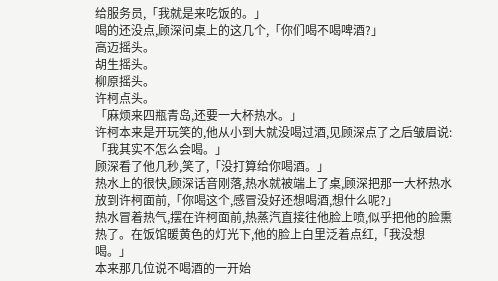给服务员,「我就是来吃饭的。」
喝的还没点,顾深问桌上的这几个,「你们喝不喝啤酒?」
高迈摇头。
胡生摇头。
柳原摇头。
许柯点头。
「麻烦来四瓶青岛,还要一大杯热水。」
许柯本来是开玩笑的,他从小到大就没喝过酒,见顾深点了之后皱眉说:「我其实不怎么会喝。」
顾深看了他几秒,笑了,「没打算给你喝酒。」
热水上的很快,顾深话音刚落,热水就被端上了桌,顾深把那一大杯热水放到许柯面前,「你喝这个,感冒没好还想喝酒,想什么呢?」
热水冒着热气,摆在许柯面前,热蒸汽直接往他脸上喷,似乎把他的脸熏热了。在饭馆暖黄色的灯光下,他的脸上白里泛着点红,「我没想喝。」
本来那几位说不喝酒的一开始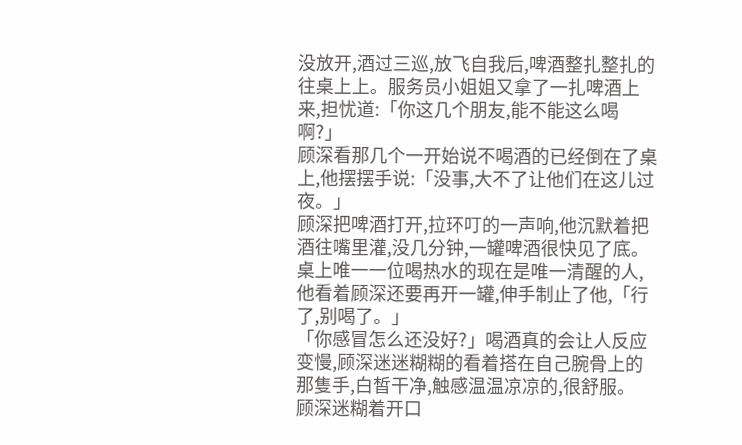没放开,酒过三巡,放飞自我后,啤酒整扎整扎的往桌上上。服务员小姐姐又拿了一扎啤酒上来,担忧道:「你这几个朋友,能不能这么喝啊?」
顾深看那几个一开始说不喝酒的已经倒在了桌上,他摆摆手说:「没事,大不了让他们在这儿过夜。」
顾深把啤酒打开,拉环叮的一声响,他沉默着把酒往嘴里灌,没几分钟,一罐啤酒很快见了底。
桌上唯一一位喝热水的现在是唯一清醒的人,他看着顾深还要再开一罐,伸手制止了他,「行了,别喝了。」
「你感冒怎么还没好?」喝酒真的会让人反应变慢,顾深迷迷糊糊的看着搭在自己腕骨上的那隻手,白皙干净,触感温温凉凉的,很舒服。
顾深迷糊着开口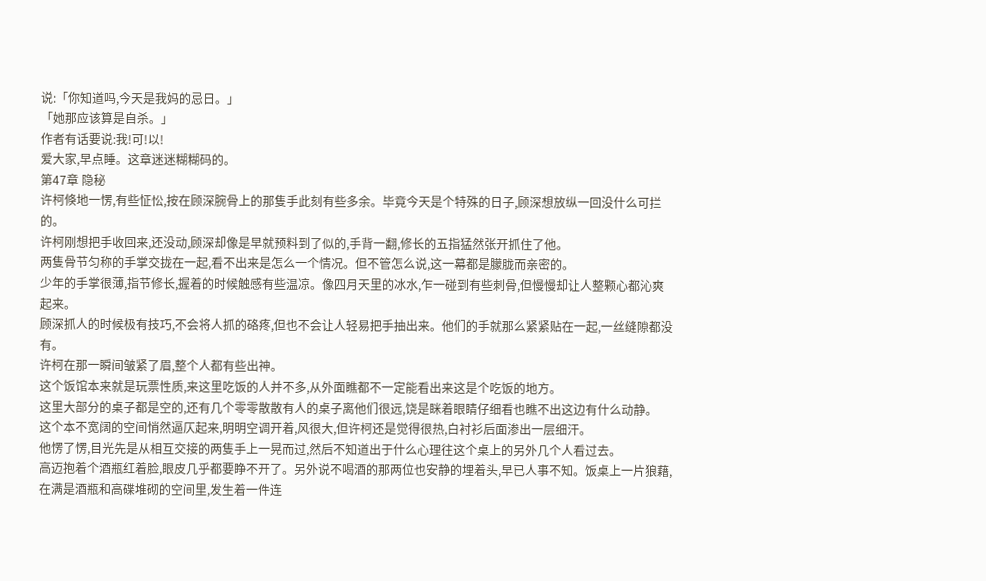说:「你知道吗,今天是我妈的忌日。」
「她那应该算是自杀。」
作者有话要说:我!可!以!
爱大家,早点睡。这章迷迷糊糊码的。
第47章 隐秘
许柯倏地一愣,有些怔忪,按在顾深腕骨上的那隻手此刻有些多余。毕竟今天是个特殊的日子,顾深想放纵一回没什么可拦的。
许柯刚想把手收回来,还没动,顾深却像是早就预料到了似的,手背一翻,修长的五指猛然张开抓住了他。
两隻骨节匀称的手掌交拢在一起,看不出来是怎么一个情况。但不管怎么说,这一幕都是朦胧而亲密的。
少年的手掌很薄,指节修长,握着的时候触感有些温凉。像四月天里的冰水,乍一碰到有些刺骨,但慢慢却让人整颗心都沁爽起来。
顾深抓人的时候极有技巧,不会将人抓的硌疼,但也不会让人轻易把手抽出来。他们的手就那么紧紧贴在一起,一丝缝隙都没有。
许柯在那一瞬间皱紧了眉,整个人都有些出神。
这个饭馆本来就是玩票性质,来这里吃饭的人并不多,从外面瞧都不一定能看出来这是个吃饭的地方。
这里大部分的桌子都是空的,还有几个零零散散有人的桌子离他们很远,饶是眯着眼睛仔细看也瞧不出这边有什么动静。
这个本不宽阔的空间悄然逼仄起来,明明空调开着,风很大,但许柯还是觉得很热,白衬衫后面渗出一层细汗。
他愣了愣,目光先是从相互交接的两隻手上一晃而过,然后不知道出于什么心理往这个桌上的另外几个人看过去。
高迈抱着个酒瓶红着脸,眼皮几乎都要睁不开了。另外说不喝酒的那两位也安静的埋着头,早已人事不知。饭桌上一片狼藉,在满是酒瓶和高碟堆砌的空间里,发生着一件连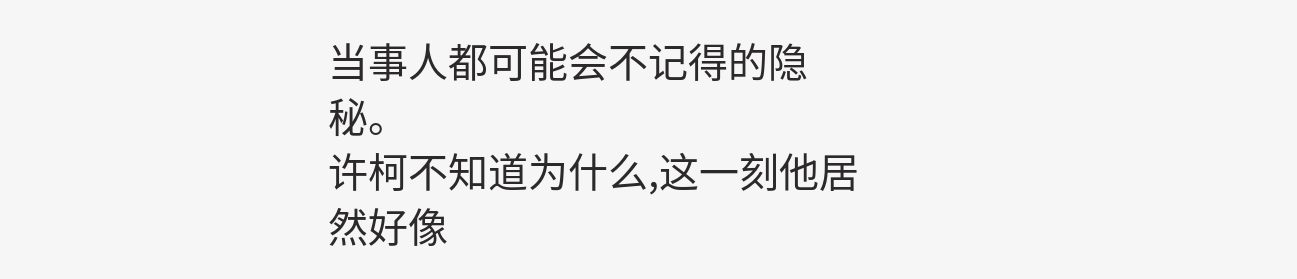当事人都可能会不记得的隐秘。
许柯不知道为什么,这一刻他居然好像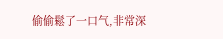偷偷鬆了一口气,非常深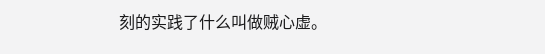刻的实践了什么叫做贼心虚。